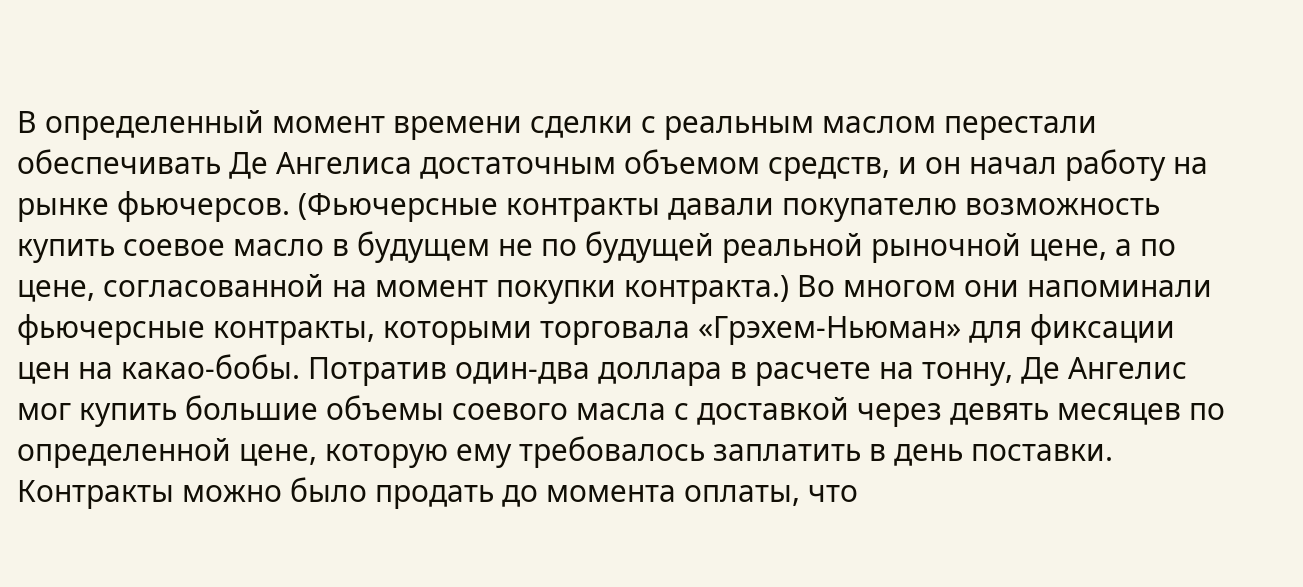В определенный момент времени сделки с реальным маслом перестали обеспечивать Де Ангелиса достаточным объемом средств, и он начал работу на рынке фьючерсов. (Фьючерсные контракты давали покупателю возможность купить соевое масло в будущем не по будущей реальной рыночной цене, а по цене, согласованной на момент покупки контракта.) Во многом они напоминали фьючерсные контракты, которыми торговала «Грэхем-Ньюман» для фиксации цен на какао-бобы. Потратив один-два доллара в расчете на тонну, Де Ангелис мог купить большие объемы соевого масла с доставкой через девять месяцев по определенной цене, которую ему требовалось заплатить в день поставки. Контракты можно было продать до момента оплаты, что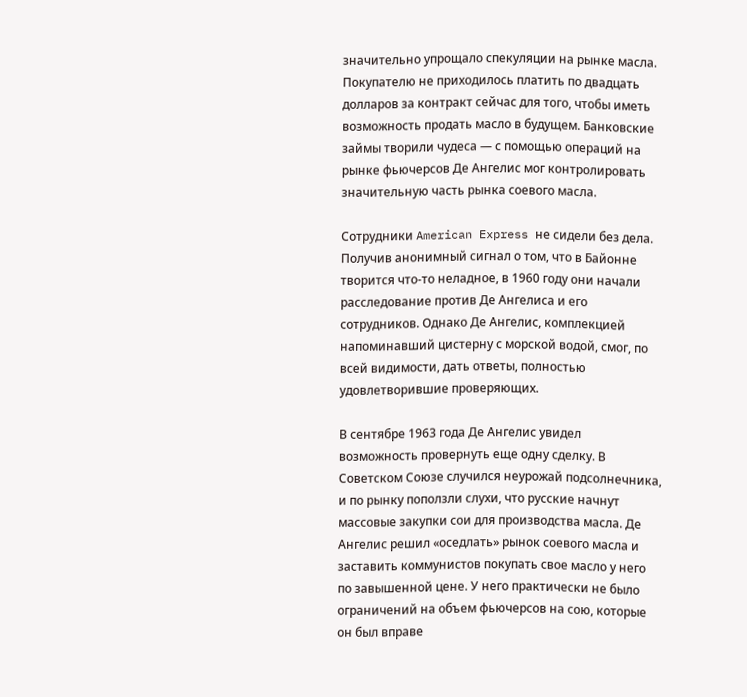значительно упрощало спекуляции на рынке масла. Покупателю не приходилось платить по двадцать долларов за контракт сейчас для того, чтобы иметь возможность продать масло в будущем. Банковские займы творили чудеса — с помощью операций на рынке фьючерсов Де Ангелис мог контролировать значительную часть рынка соевого масла.

Сотрудники American Express не сидели без дела. Получив анонимный сигнал о том, что в Байонне творится что-то неладное, в 1960 году они начали расследование против Де Ангелиса и его сотрудников. Однако Де Ангелис, комплекцией напоминавший цистерну с морской водой, смог, по всей видимости, дать ответы, полностью удовлетворившие проверяющих.

В сентябре 1963 года Де Ангелис увидел возможность провернуть еще одну сделку. В Советском Союзе случился неурожай подсолнечника, и по рынку поползли слухи, что русские начнут массовые закупки сои для производства масла. Де Ангелис решил «оседлать» рынок соевого масла и заставить коммунистов покупать свое масло у него по завышенной цене. У него практически не было ограничений на объем фьючерсов на сою, которые он был вправе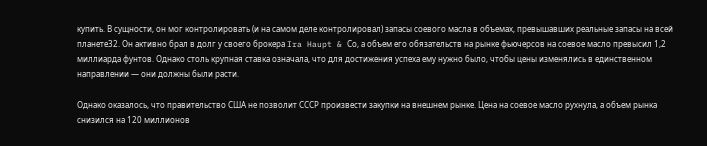купить. В сущности, он мог контролировать (и на самом деле контролировал) запасы соевого масла в объемах, превышавших реальные запасы на всей планете32. Он активно брал в долг у своего брокера Ira Haupt & Со, а объем его обязательств на рынке фьючерсов на соевое масло превысил 1,2 миллиарда фунтов. Однако столь крупная ставка означала, что для достижения успеха ему нужно было, чтобы цены изменялись в единственном направлении — они должны были расти.

Однако оказалось, что правительство США не позволит СССР произвести закупки на внешнем рынке. Цена на соевое масло рухнула, а объем рынка снизился на 120 миллионов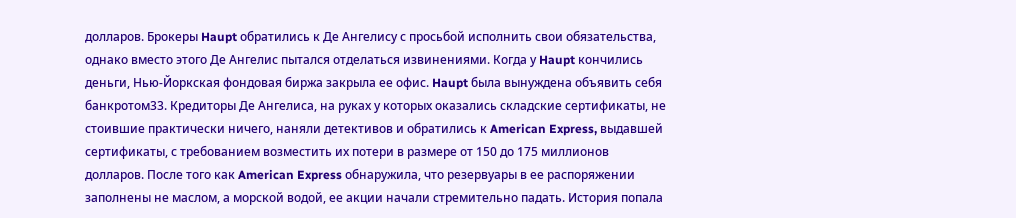долларов. Брокеры Haupt обратились к Де Ангелису с просьбой исполнить свои обязательства, однако вместо этого Де Ангелис пытался отделаться извинениями. Когда у Haupt кончились деньги, Нью-Йоркская фондовая биржа закрыла ее офис. Haupt была вынуждена объявить себя банкротом33. Кредиторы Де Ангелиса, на руках у которых оказались складские сертификаты, не стоившие практически ничего, наняли детективов и обратились к American Express, выдавшей сертификаты, с требованием возместить их потери в размере от 150 до 175 миллионов долларов. После того как American Express обнаружила, что резервуары в ее распоряжении заполнены не маслом, а морской водой, ее акции начали стремительно падать. История попала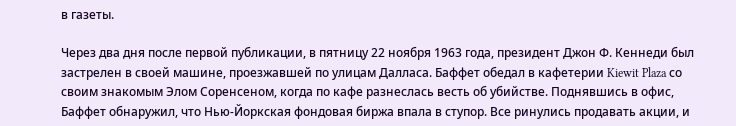в газеты.

Через два дня после первой публикации, в пятницу 22 ноября 1963 года, президент Джон Ф. Кеннеди был застрелен в своей машине, проезжавшей по улицам Далласа. Баффет обедал в кафетерии Kiewit Plaza со своим знакомым Элом Соренсеном, когда по кафе разнеслась весть об убийстве. Поднявшись в офис, Баффет обнаружил, что Нью-Йоркская фондовая биржа впала в ступор. Все ринулись продавать акции, и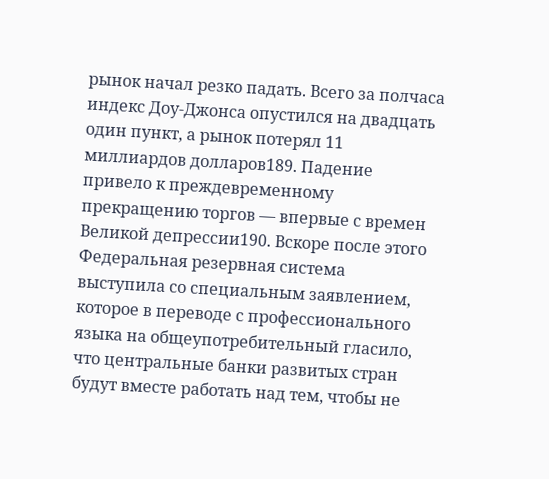рынок начал резко падать. Всего за полчаса индекс Доу-Джонса опустился на двадцать один пункт, а рынок потерял 11 миллиардов долларов189. Падение привело к преждевременному прекращению торгов — впервые с времен Великой депрессии190. Вскоре после этого Федеральная резервная система выступила со специальным заявлением, которое в переводе с профессионального языка на общеупотребительный гласило, что центральные банки развитых стран будут вместе работать над тем, чтобы не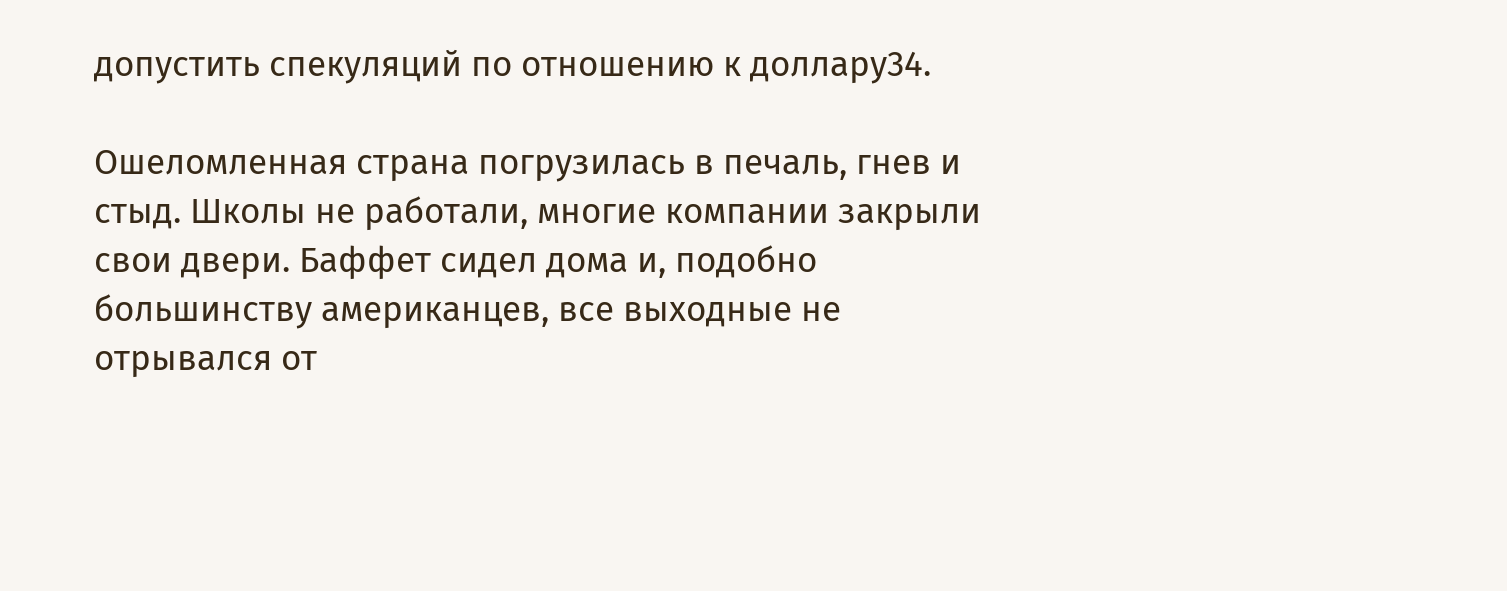допустить спекуляций по отношению к доллару34.

Ошеломленная страна погрузилась в печаль, гнев и стыд. Школы не работали, многие компании закрыли свои двери. Баффет сидел дома и, подобно большинству американцев, все выходные не отрывался от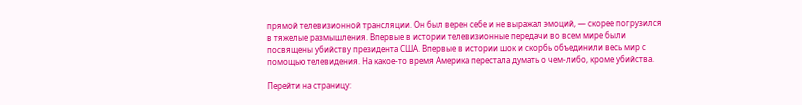прямой телевизионной трансляции. Он был верен себе и не выражал эмоций, — скорее погрузился в тяжелые размышления. Впервые в истории телевизионные передачи во всем мире были посвящены убийству президента США. Впервые в истории шок и скорбь объединили весь мир с помощью телевидения. На какое-то время Америка перестала думать о чем-либо, кроме убийства.

Перейти на страницу: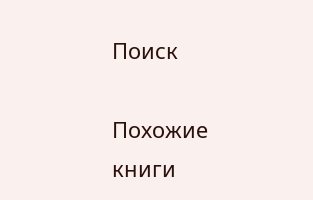Поиск

Похожие книги